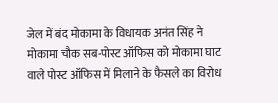जेल में बंद मोकामा के विधायक अनंत सिंह ने मोकामा चौक सब-पोस्ट ऑफिस को मोकामा घाट वाले पोस्ट ऑफिस में मिलाने के फैसले का विरोध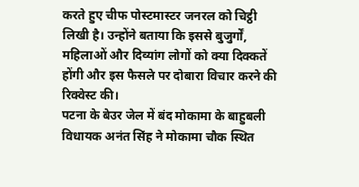करते हुए चीफ पोस्टमास्टर जनरल को चिट्ठी लिखी है। उन्होंने बताया कि इससे बुजुर्गों, महिलाओं और दिव्यांग लोगों को क्या दिक्कतें होंगी और इस फैसले पर दोबारा विचार करने की रिक्वेस्ट की।
पटना के बेउर जेल में बंद मोकामा के बाहुबली विधायक अनंत सिंह ने मोकामा चौक स्थित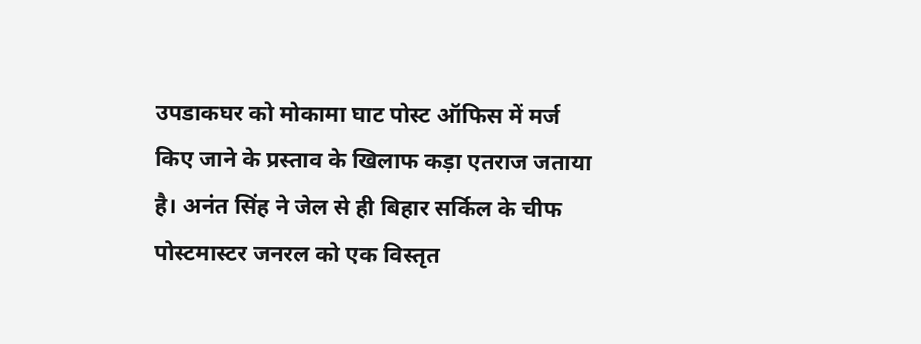उपडाकघर को मोकामा घाट पोस्ट ऑफिस में मर्ज किए जाने के प्रस्ताव के खिलाफ कड़ा एतराज जताया है। अनंत सिंह ने जेल से ही बिहार सर्किल के चीफ पोस्टमास्टर जनरल को एक विस्तृत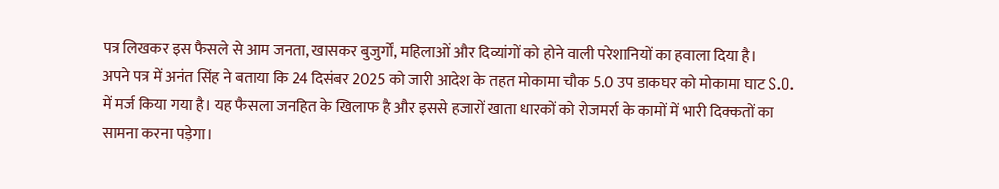पत्र लिखकर इस फैसले से आम जनता, खासकर बुजुर्गों, महिलाओं और दिव्यांगों को होने वाली परेशानियों का हवाला दिया है।
अपने पत्र में अनंत सिंह ने बताया कि 24 दिसंबर 2025 को जारी आदेश के तहत मोकामा चौक 5.0 उप डाकघर को मोकामा घाट S.O. में मर्ज किया गया है। यह फैसला जनहित के खिलाफ है और इससे हजारों खाता धारकों को रोजमर्रा के कामों में भारी दिक्कतों का सामना करना पड़ेगा।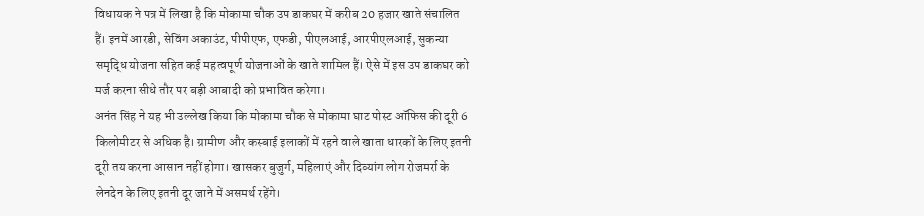विधायक ने पत्र में लिखा है कि मोकामा चौक उप डाकघर में करीब 20 हजार खाते संचालित हैं। इनमें आरडी, सेविंग अकाउंट, पीपीएफ, एफडी, पीएलआई, आरपीएलआई, सुकन्या समृद्धि योजना सहित कई महत्वपूर्ण योजनाओं के खाते शामिल हैं। ऐसे में इस उप डाकघर को मर्ज करना सीधे तौर पर बड़ी आबादी को प्रभावित करेगा।
अनंत सिंह ने यह भी उल्लेख किया कि मोकामा चौक से मोकामा घाट पोस्ट ऑफिस की दूरी 6 किलोमीटर से अधिक है। ग्रामीण और कस्बाई इलाकों में रहने वाले खाता धारकों के लिए इतनी दूरी तय करना आसान नहीं होगा। खासकर बुजुर्ग, महिलाएं और दिव्यांग लोग रोजमर्रा के लेनदेन के लिए इतनी दूर जाने में असमर्थ रहेंगे।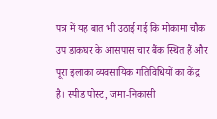पत्र में यह बात भी उठाई गई कि मोकामा चौक उप डाकघर के आसपास चार बैंक स्थित हैं और पूरा इलाका व्यवसायिक गतिविधियों का केंद्र है। स्पीड पोस्ट, जमा-निकासी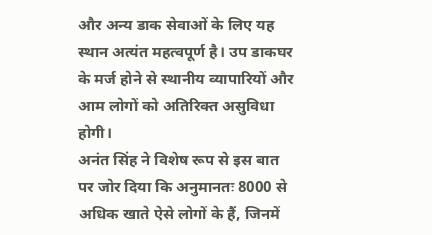और अन्य डाक सेवाओं के लिए यह स्थान अत्यंत महत्वपूर्ण है। उप डाकघर के मर्ज होने से स्थानीय व्यापारियों और आम लोगों को अतिरिक्त असुविधा होगी।
अनंत सिंह ने विशेष रूप से इस बात पर जोर दिया कि अनुमानतः 8000 से अधिक खाते ऐसे लोगों के हैं, जिनमें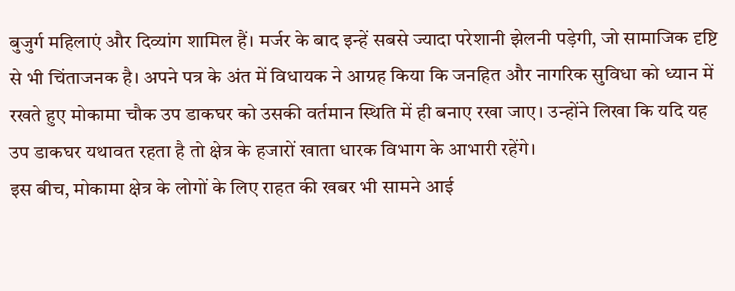बुजुर्ग महिलाएं और दिव्यांग शामिल हैं। मर्जर के बाद इन्हें सबसे ज्यादा परेशानी झेलनी पड़ेगी, जो सामाजिक दृष्टि से भी चिंताजनक है। अपने पत्र के अंत में विधायक ने आग्रह किया कि जनहित और नागरिक सुविधा को ध्यान में रखते हुए मोकामा चौक उप डाकघर को उसकी वर्तमान स्थिति में ही बनाए रखा जाए। उन्होंने लिखा कि यदि यह उप डाकघर यथावत रहता है तो क्षेत्र के हजारों खाता धारक विभाग के आभारी रहेंगे।
इस बीच, मोकामा क्षेत्र के लोगों के लिए राहत की खबर भी सामने आई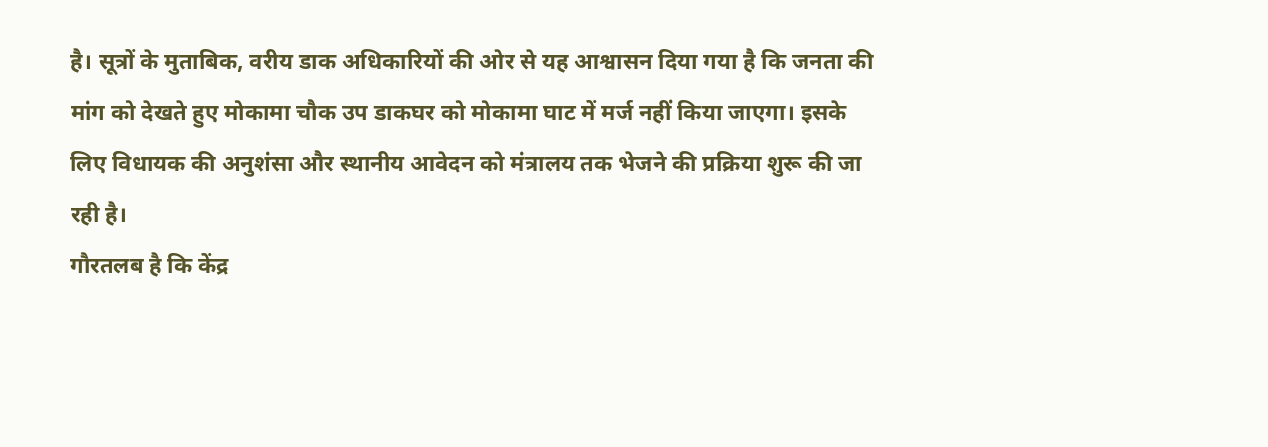है। सूत्रों के मुताबिक, वरीय डाक अधिकारियों की ओर से यह आश्वासन दिया गया है कि जनता की मांग को देखते हुए मोकामा चौक उप डाकघर को मोकामा घाट में मर्ज नहीं किया जाएगा। इसके लिए विधायक की अनुशंसा और स्थानीय आवेदन को मंत्रालय तक भेजने की प्रक्रिया शुरू की जा रही है।
गौरतलब है कि केंद्र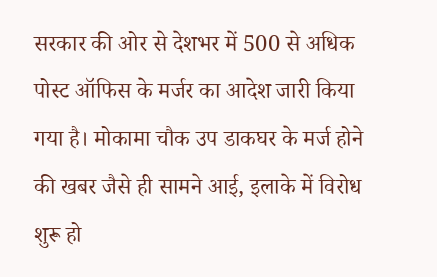सरकार की ओर से देशभर में 500 से अधिक पोस्ट ऑफिस के मर्जर का आदेश जारी किया गया है। मोकामा चौक उप डाकघर के मर्ज होने की खबर जैसे ही सामने आई, इलाके में विरोध शुरू हो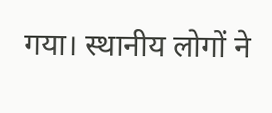गया। स्थानीय लोगों ने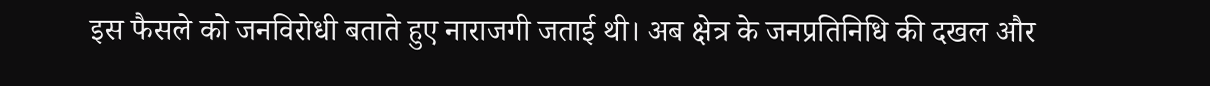इस फैसले को जनविरोधी बताते हुए नाराजगी जताई थी। अब क्षेत्र के जनप्रतिनिधि की दखल और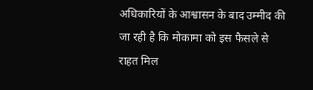अधिकारियों के आश्वासन के बाद उम्मीद की जा रही है कि मोकामा को इस फैसले से राहत मिल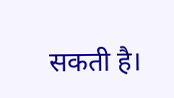सकती है।